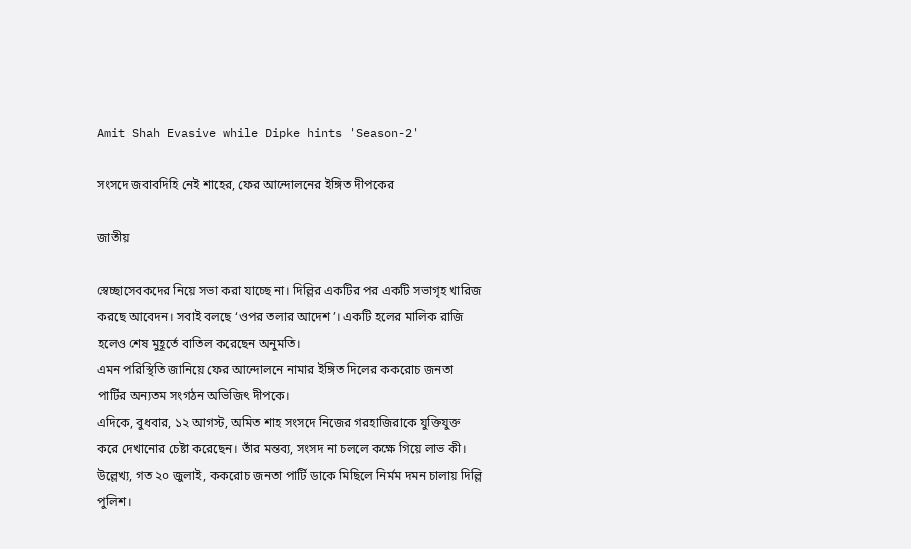Amit Shah Evasive while Dipke hints 'Season-2'

সংসদে জবাবদিহি নেই শাহের, ফের আন্দোলনের ইঙ্গিত দীপকের

জাতীয়

স্বেচ্ছাসেবকদের নিয়ে সভা করা যাচ্ছে না। দিল্লির একটির পর একটি সভাগৃহ খারিজ করছে আবেদন। সবাই বলছে ‘ওপর তলার আদেশ’। একটি হলের মালিক রাজি হলেও শেষ মুহূর্তে বাতিল করেছেন অনুমতি।
এমন পরিস্থিতি জানিয়ে ফের আন্দোলনে নামার ইঙ্গিত দিলের ককরোচ জনতা পার্টির অন্যতম সংগঠন অভিজিৎ দীপকে।
এদিকে, বুধবার, ১২ আগস্ট, অমিত শাহ সংসদে নিজের গরহাজিরাকে যুক্তিযুক্ত করে দেখানোর চেষ্টা করেছেন। তাঁর মন্তব্য, সংসদ না চললে কক্ষে গিয়ে লাভ কী।
উল্লেখ্য, গত ২০ জুলাই, ককরোচ জনতা পার্টি ডাকে মিছিলে নির্মম দমন চালায় দিল্লি পুলিশ।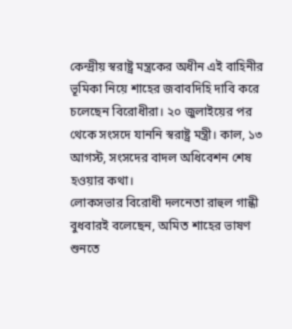কেন্দ্রীয় স্বরাষ্ট্র মন্ত্রকের অধীন এই বাহিনীর ভূমিকা নিয়ে শাহের জবাবদিহি দাবি করে চলেছেন বিরোধীরা। ২০ জুলাইয়ের পর থেকে সংসদে যাননি স্বরাষ্ট্র মন্ত্রী। কাল, ১৩ আগস্ট, সংসদের বাদল অধিবেশন শেষ হওয়ার কথা।
লোকসভার বিরোধী দলনেতা রাহুল গান্ধী বুধবারই বলেছেন, অমিত শাহের ভাষণ শুনতে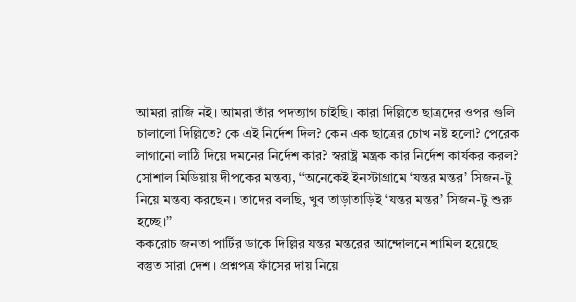আমরা রাজি নই। আমরা তাঁর পদত্যাগ চাইছি। কারা দিল্লিতে ছাত্রদের ওপর গুলি চালালো দিল্লিতে? কে এই নির্দেশ দিল? কেন এক ছাত্রের চোখ নষ্ট হলো? পেরেক লাগানো লাঠি দিয়ে দমনের নির্দেশ কার? স্বরাষ্ট্র মন্ত্রক কার নির্দেশ কার্যকর করল?
সোশাল মিডিয়ায় দীপকের মন্তব্য, ‘‘অনেকেই ইনস্টাগ্রামে ‘যন্তর মন্তর’ সিজন-টু নিয়ে মন্তব্য করছেন। তাদের বলছি, খুব তাড়াতাড়িই ‘যন্তর মন্তর’ সিজন-টু শুরু হচ্ছে।’’
ককরোচ জনতা পার্টির ডাকে দিল্লির যন্তর মন্তরের আন্দোলনে শামিল হয়েছে বস্তুত সারা দেশ। প্রশ্নপত্র ফাঁসের দায় নিয়ে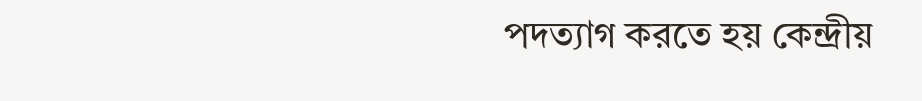পদত্যাগ করতে হয় কেন্দ্রীয়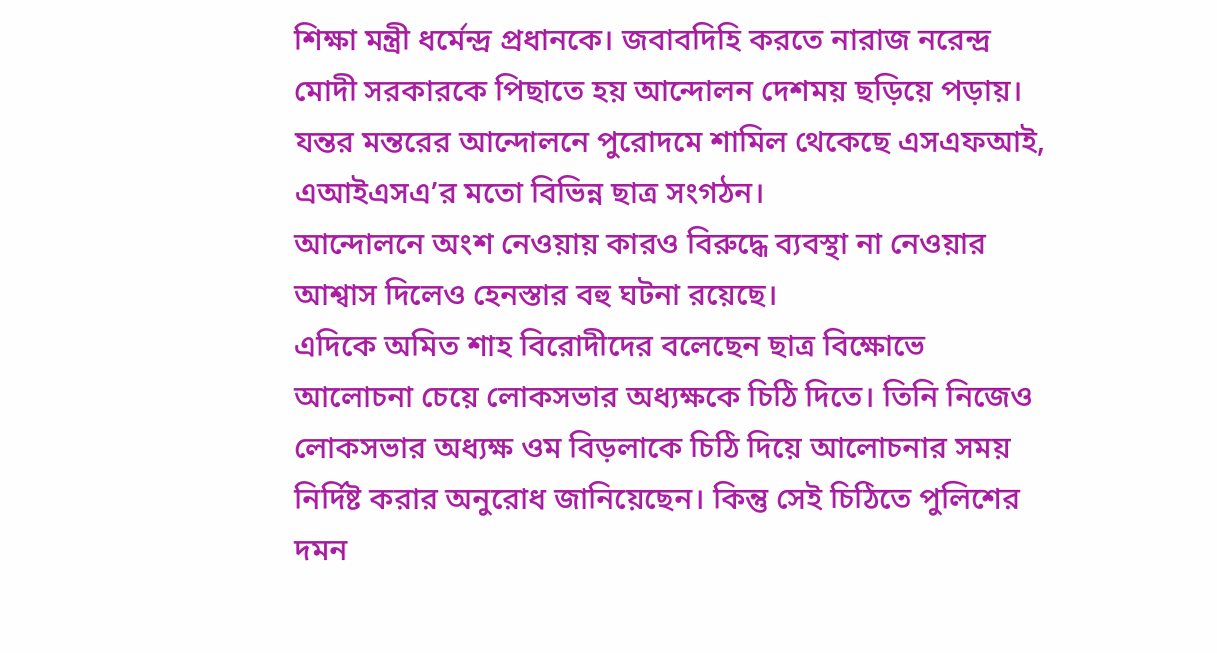শিক্ষা মন্ত্রী ধর্মেন্দ্র প্রধানকে। জবাবদিহি করতে নারাজ নরেন্দ্র মোদী সরকারকে পিছাতে হয় আন্দোলন দেশময় ছড়িয়ে পড়ায়।
যন্তর মন্তরের আন্দোলনে পুরোদমে শামিল থেকেছে এসএফআই, এআইএসএ’র মতো বিভিন্ন ছাত্র সংগঠন।
আন্দোলনে অংশ নেওয়ায় কারও বিরুদ্ধে ব্যবস্থা না নেওয়ার আশ্বাস দিলেও হেনস্তার বহু ঘটনা রয়েছে।
এদিকে অমিত শাহ বিরোদীদের বলেছেন ছাত্র বিক্ষোভে আলোচনা চেয়ে লোকসভার অধ্যক্ষকে চিঠি দিতে। তিনি নিজেও লোকসভার অধ্যক্ষ ওম বিড়লাকে চিঠি দিয়ে আলোচনার সময় নির্দিষ্ট করার অনুরোধ জানিয়েছেন। কিন্তু সেই চিঠিতে পুলিশের দমন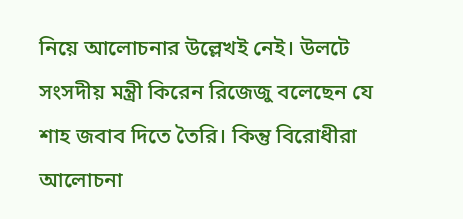নিয়ে আলোচনার উল্লেখই নেই। উলটে সংসদীয় মন্ত্রী কিরেন রিজেজু বলেছেন যে শাহ জবাব দিতে তৈরি। কিন্তু বিরোধীরা আলোচনা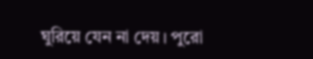ঘুরিয়ে যেন না দেয়। পুরো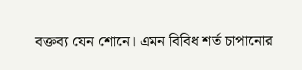বক্তব্য যেন শোনে। এমন বিবিধ শর্ত চাপানোর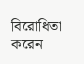বিরোধিতা করেন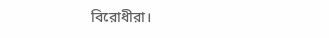বিরোধীরা।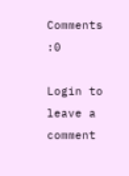Comments :0

Login to leave a comment